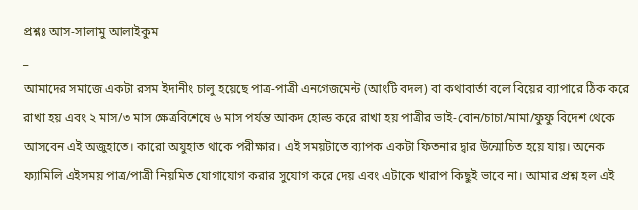প্রশ্নঃ আস-সালামু আলাইকুম
_
আমাদের সমাজে একটা রসম ইদানীং চালু হয়েছে পাত্র-পাত্রী এনগেজমেন্ট (আংটি বদল) বা কথাবার্তা বলে বিয়ের ব্যাপারে ঠিক করে রাখা হয় এবং ২ মাস/৩ মাস ক্ষেত্রবিশেষে ৬ মাস পর্যন্ত আকদ হোল্ড করে রাখা হয় পাত্রীর ভাই-বোন/চাচা/মামা/ফুফু বিদেশ থেকে আসবেন এই অজুহাতে। কারো অযুহাত থাকে পরীক্ষার। এই সময়টাতে ব্যাপক একটা ফিতনার দ্বার উন্মোচিত হয়ে যায়। অনেক ফ্যামিলি এইসময় পাত্র/পাত্রী নিয়মিত যোগাযোগ করার সুযোগ করে দেয় এবং এটাকে খারাপ কিছুই ভাবে না। আমার প্রশ্ন হল এই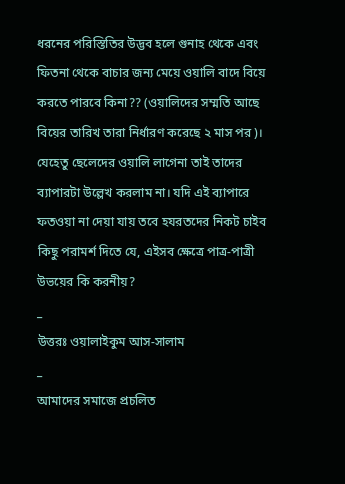ধরনের পরিস্তিতির উদ্ভব হলে গুনাহ থেকে এবং ফিতনা থেকে বাচার জন্য মেয়ে ওয়ালি বাদে বিয়ে করতে পারবে কিনা?? (ওয়ালিদের সম্মতি আছে বিয়ের তারিখ তারা নির্ধারণ করেছে ২ মাস পর)। যেহেতু ছেলেদের ওয়ালি লাগেনা তাই তাদের ব্যাপারটা উল্লেখ করলাম না। যদি এই ব্যাপারে ফতওয়া না দেয়া যায় তবে হযরতদের নিকট চাইব কিছু পরামর্শ দিতে যে, এইসব ক্ষেত্রে পাত্র-পাত্রী উভয়ের কি করনীয়?
_
উত্তরঃ ওয়ালাইকুম আস-সালাম
_
আমাদের সমাজে প্রচলিত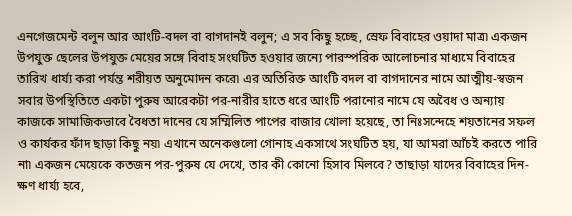এনগেজমেন্ট বলুন আর আংটি-বদল বা বাগদানই বলুন; এ সব কিছু হচ্ছে, স্রেফ বিবাহের ওয়াদা মাত্র৷ একজন উপযুক্ত ছেলের উপযুক্ত মেয়ের সঙ্গে বিবাহ সংঘটিত হওয়ার জন্যে পারস্পরিক আলোচনার মাধ্যমে বিবাহের তারিখ ধার্য্য করা পর্যন্ত শরীয়ত অনুমোদন করে৷ এর অতিরিক্ত আংটি বদল বা বাগদানের নামে আত্মীয়-স্বজন সবার উপস্থিতিতে একটা পুরুষ আরেকটা পর-নারীর হাতে ধরে আংটি পরানোর নামে যে অবৈধ ও অন্যায় কাজকে সামাজিকভাবে বৈধতা দানের যে সম্মিলিত পাপের বাজার খোলা হয়েছে, তা নিঃসন্দেহে শয়তানের সফল ও কার্যকর ফাঁদ ছাড়া কিছু নয়৷ এখানে অনেকগুলো গোনাহ একসাথে সংঘটিত হয়, যা আমরা আঁচই করতে পারি না৷ একজন মেয়েকে কতজন পর-পুরুষ যে দেখে, তার কী কোনো হিসাব মিলবে? তাছাড়া যাদের বিবাহের দিন-ক্ষণ ধার্য্য হবে,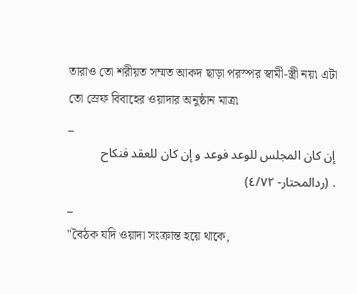তারাও তো শরীয়ত সম্মত আকদ ছাড়া পরস্পর স্বামী-স্ত্রী নয়৷ এটা তো স্রেফ বিবাহের ওয়াদার অনুষ্ঠান মাত্র৷
_
إن كان المجلس للوعد فوعد و إن كان للعقد فنكاح
. (ردالمحتار- ٤/٧٢)
_
"বৈঠক যদি ওয়াদা সংক্রান্ত হয়ে থাকে,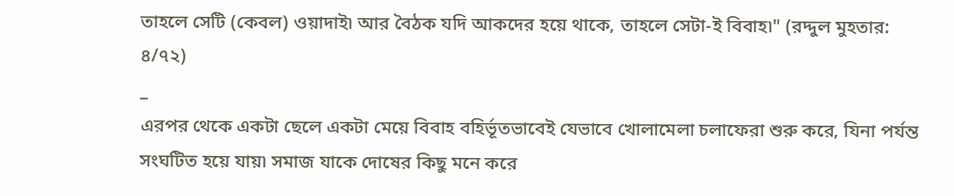তাহলে সেটি (কেবল) ওয়াদাই৷ আর বৈঠক যদি আকদের হয়ে থাকে, তাহলে সেটা-ই বিবাহ৷" (রদ্দুল মুহতার: ৪/৭২)
_
এরপর থেকে একটা ছেলে একটা মেয়ে বিবাহ বহির্ভূতভাবেই যেভাবে খোলামেলা চলাফেরা শুরু করে, যিনা পর্যন্ত সংঘটিত হয়ে যায়৷ সমাজ যাকে দোষের কিছু মনে করে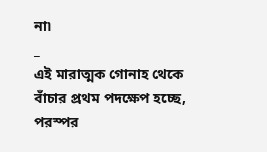না৷
_
এই মারাত্মক গোনাহ থেকে বাঁচার প্রথম পদক্ষেপ হচ্ছে, পরস্পর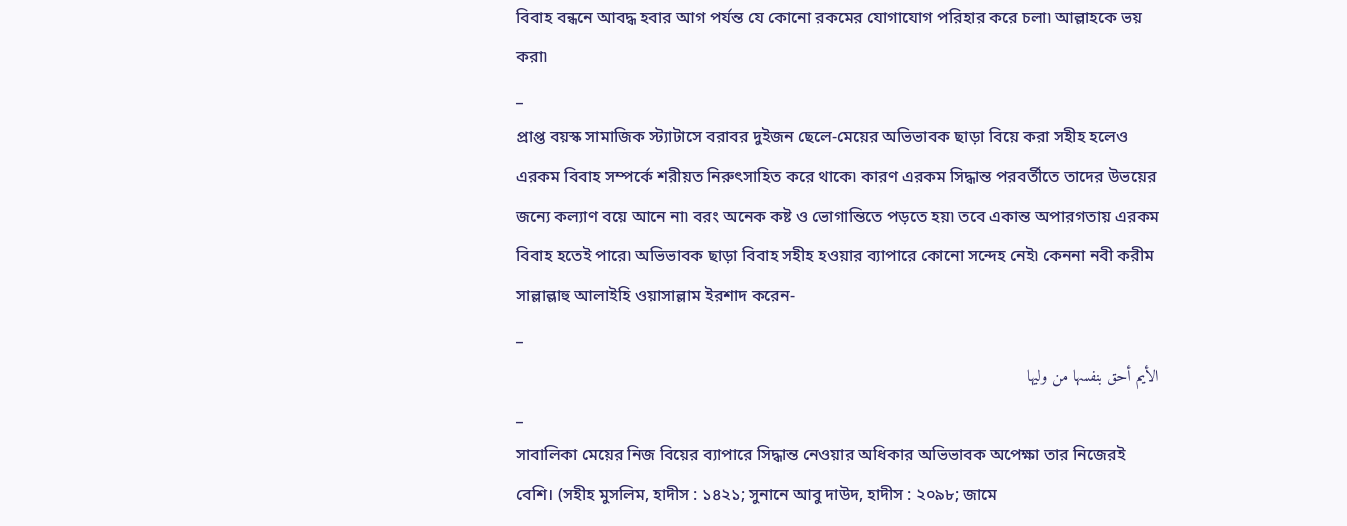বিবাহ বন্ধনে আবদ্ধ হবার আগ পর্যন্ত যে কোনো রকমের যোগাযোগ পরিহার করে চলা৷ আল্লাহকে ভয় করা৷
_
প্রাপ্ত বয়স্ক সামাজিক স্ট্যাটাসে বরাবর দুইজন ছেলে-মেয়ের অভিভাবক ছাড়া বিয়ে করা সহীহ হলেও এরকম বিবাহ সম্পর্কে শরীয়ত নিরুৎসাহিত করে থাকে৷ কারণ এরকম সিদ্ধান্ত পরবর্তীতে তাদের উভয়ের জন্যে কল্যাণ বয়ে আনে না৷ বরং অনেক কষ্ট ও ভোগান্তিতে পড়তে হয়৷ তবে একান্ত অপারগতায় এরকম বিবাহ হতেই পারে৷ অভিভাবক ছাড়া বিবাহ সহীহ হওয়ার ব্যাপারে কোনো সন্দেহ নেই৷ কেননা নবী করীম সাল্লাল্লাহু আলাইহি ওয়াসাল্লাম ইরশাদ করেন-
_
الأيم أحق بنفسها من وليها
_
সাবালিকা মেয়ের নিজ বিয়ের ব্যাপারে সিদ্ধান্ত নেওয়ার অধিকার অভিভাবক অপেক্ষা তার নিজেরই বেশি। (সহীহ মুসলিম, হাদীস : ১৪২১; সুনানে আবু দাউদ, হাদীস : ২০৯৮; জামে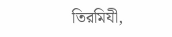তিরমিযী,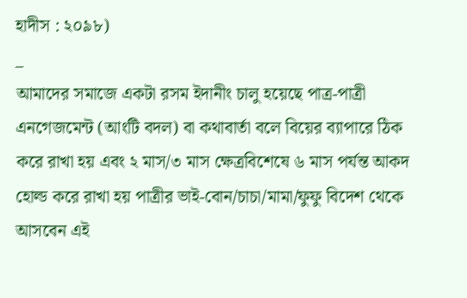হাদীস : ২০৯৮)
_
আমাদের সমাজে একটা রসম ইদানীং চালু হয়েছে পাত্র-পাত্রী এনগেজমেন্ট (আংটি বদল) বা কথাবার্তা বলে বিয়ের ব্যাপারে ঠিক করে রাখা হয় এবং ২ মাস/৩ মাস ক্ষেত্রবিশেষে ৬ মাস পর্যন্ত আকদ হোল্ড করে রাখা হয় পাত্রীর ভাই-বোন/চাচা/মামা/ফুফু বিদেশ থেকে আসবেন এই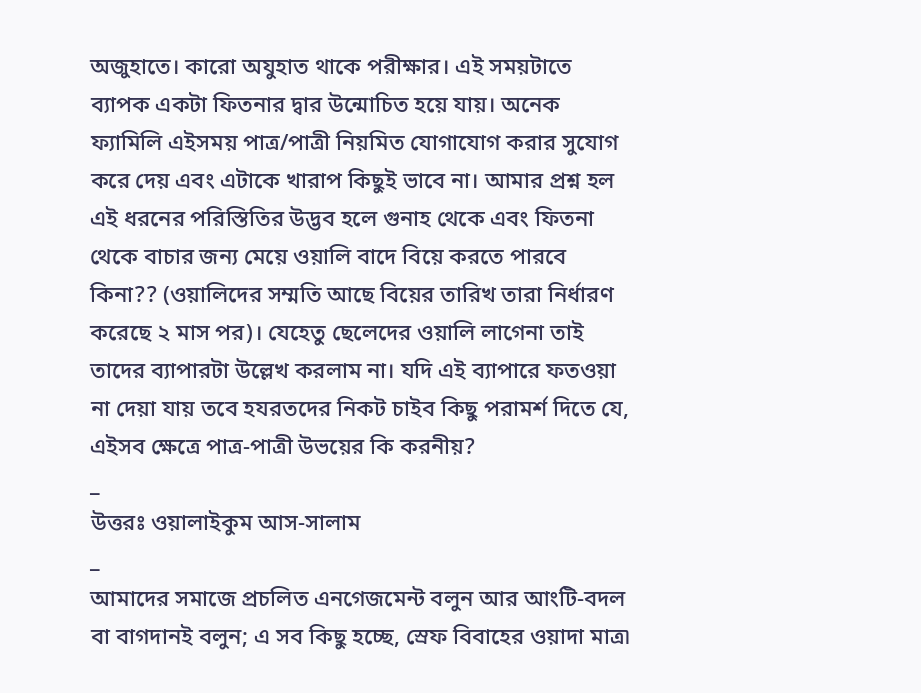অজুহাতে। কারো অযুহাত থাকে পরীক্ষার। এই সময়টাতে ব্যাপক একটা ফিতনার দ্বার উন্মোচিত হয়ে যায়। অনেক ফ্যামিলি এইসময় পাত্র/পাত্রী নিয়মিত যোগাযোগ করার সুযোগ করে দেয় এবং এটাকে খারাপ কিছুই ভাবে না। আমার প্রশ্ন হল এই ধরনের পরিস্তিতির উদ্ভব হলে গুনাহ থেকে এবং ফিতনা থেকে বাচার জন্য মেয়ে ওয়ালি বাদে বিয়ে করতে পারবে কিনা?? (ওয়ালিদের সম্মতি আছে বিয়ের তারিখ তারা নির্ধারণ করেছে ২ মাস পর)। যেহেতু ছেলেদের ওয়ালি লাগেনা তাই তাদের ব্যাপারটা উল্লেখ করলাম না। যদি এই ব্যাপারে ফতওয়া না দেয়া যায় তবে হযরতদের নিকট চাইব কিছু পরামর্শ দিতে যে, এইসব ক্ষেত্রে পাত্র-পাত্রী উভয়ের কি করনীয়?
_
উত্তরঃ ওয়ালাইকুম আস-সালাম
_
আমাদের সমাজে প্রচলিত এনগেজমেন্ট বলুন আর আংটি-বদল বা বাগদানই বলুন; এ সব কিছু হচ্ছে, স্রেফ বিবাহের ওয়াদা মাত্র৷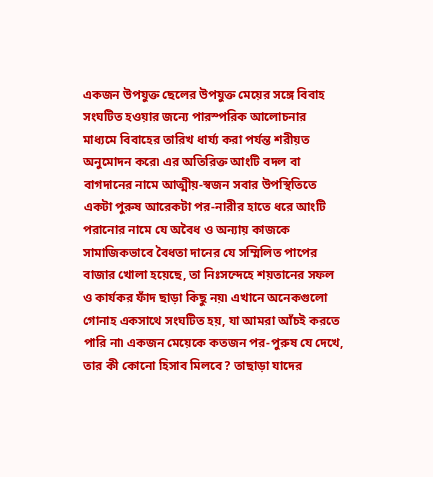একজন উপযুক্ত ছেলের উপযুক্ত মেয়ের সঙ্গে বিবাহ সংঘটিত হওয়ার জন্যে পারস্পরিক আলোচনার মাধ্যমে বিবাহের তারিখ ধার্য্য করা পর্যন্ত শরীয়ত অনুমোদন করে৷ এর অতিরিক্ত আংটি বদল বা বাগদানের নামে আত্মীয়-স্বজন সবার উপস্থিতিতে একটা পুরুষ আরেকটা পর-নারীর হাতে ধরে আংটি পরানোর নামে যে অবৈধ ও অন্যায় কাজকে সামাজিকভাবে বৈধতা দানের যে সম্মিলিত পাপের বাজার খোলা হয়েছে, তা নিঃসন্দেহে শয়তানের সফল ও কার্যকর ফাঁদ ছাড়া কিছু নয়৷ এখানে অনেকগুলো গোনাহ একসাথে সংঘটিত হয়, যা আমরা আঁচই করতে পারি না৷ একজন মেয়েকে কতজন পর-পুরুষ যে দেখে, তার কী কোনো হিসাব মিলবে? তাছাড়া যাদের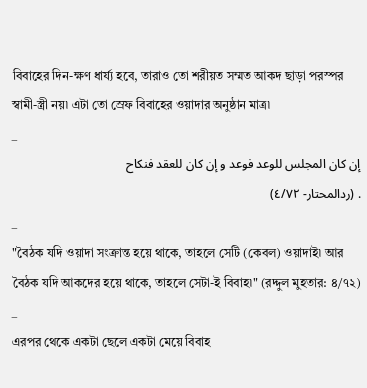বিবাহের দিন-ক্ষণ ধার্য্য হবে, তারাও তো শরীয়ত সম্মত আকদ ছাড়া পরস্পর স্বামী-স্ত্রী নয়৷ এটা তো স্রেফ বিবাহের ওয়াদার অনুষ্ঠান মাত্র৷
_
إن كان المجلس للوعد فوعد و إن كان للعقد فنكاح
. (ردالمحتار- ٤/٧٢)
_
"বৈঠক যদি ওয়াদা সংক্রান্ত হয়ে থাকে, তাহলে সেটি (কেবল) ওয়াদাই৷ আর বৈঠক যদি আকদের হয়ে থাকে, তাহলে সেটা-ই বিবাহ৷" (রদ্দুল মুহতার: ৪/৭২)
_
এরপর থেকে একটা ছেলে একটা মেয়ে বিবাহ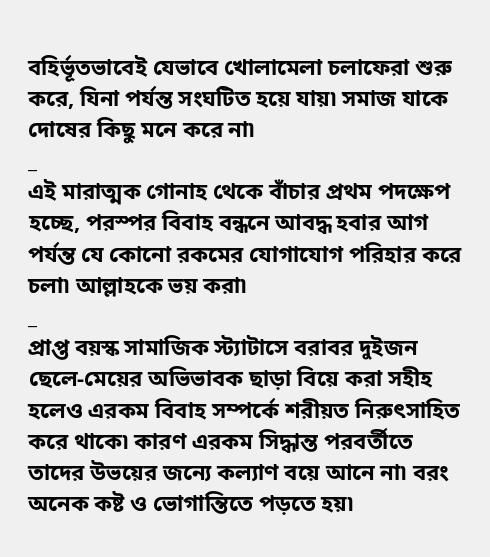বহির্ভূতভাবেই যেভাবে খোলামেলা চলাফেরা শুরু করে, যিনা পর্যন্ত সংঘটিত হয়ে যায়৷ সমাজ যাকে দোষের কিছু মনে করে না৷
_
এই মারাত্মক গোনাহ থেকে বাঁচার প্রথম পদক্ষেপ হচ্ছে, পরস্পর বিবাহ বন্ধনে আবদ্ধ হবার আগ পর্যন্ত যে কোনো রকমের যোগাযোগ পরিহার করে চলা৷ আল্লাহকে ভয় করা৷
_
প্রাপ্ত বয়স্ক সামাজিক স্ট্যাটাসে বরাবর দুইজন ছেলে-মেয়ের অভিভাবক ছাড়া বিয়ে করা সহীহ হলেও এরকম বিবাহ সম্পর্কে শরীয়ত নিরুৎসাহিত করে থাকে৷ কারণ এরকম সিদ্ধান্ত পরবর্তীতে তাদের উভয়ের জন্যে কল্যাণ বয়ে আনে না৷ বরং অনেক কষ্ট ও ভোগান্তিতে পড়তে হয়৷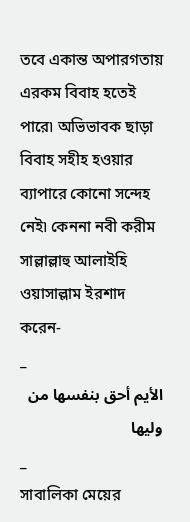তবে একান্ত অপারগতায় এরকম বিবাহ হতেই পারে৷ অভিভাবক ছাড়া বিবাহ সহীহ হওয়ার ব্যাপারে কোনো সন্দেহ নেই৷ কেননা নবী করীম সাল্লাল্লাহু আলাইহি ওয়াসাল্লাম ইরশাদ করেন-
_
الأيم أحق بنفسها من وليها
_
সাবালিকা মেয়ের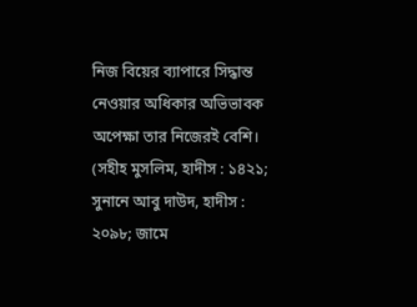নিজ বিয়ের ব্যাপারে সিদ্ধান্ত নেওয়ার অধিকার অভিভাবক অপেক্ষা তার নিজেরই বেশি। (সহীহ মুসলিম, হাদীস : ১৪২১; সুনানে আবু দাউদ, হাদীস : ২০৯৮; জামে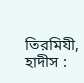তিরমিযী, হাদীস :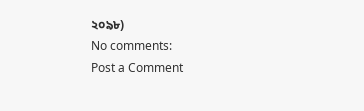২০৯৮)
No comments:
Post a Comment